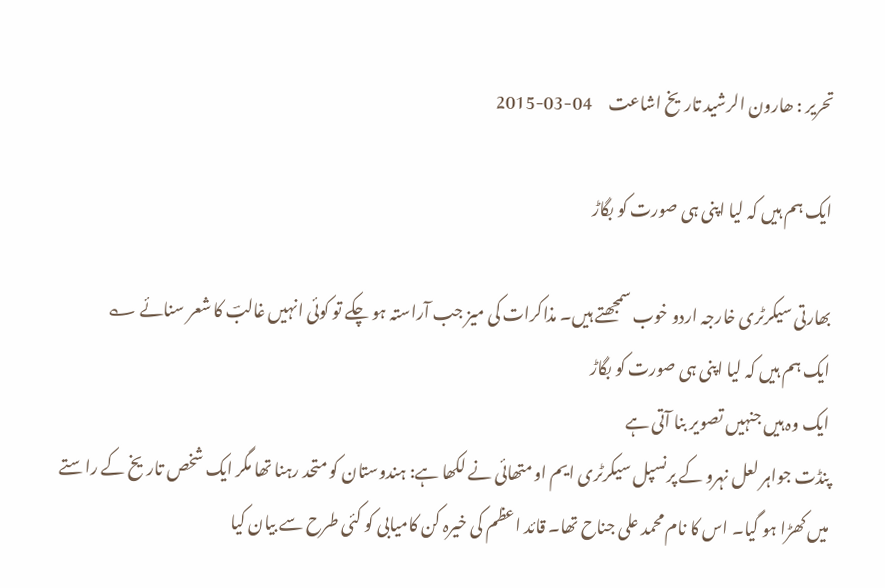تحریر : ھارون الرشید تاریخ اشاعت     04-03-2015

ایک ہم ہیں کہ لیا اپنی ہی صورت کو بگاڑ

بھارتی سیکرٹری خارجہ اردو خوب سمجھتے ہیں۔ مذاکرات کی میز جب آراستہ ہو چکے تو کوئی انہیں غالبؔ کا شعر سنائے ؎
ایک ہم ہیں کہ لیا اپنی ہی صورت کو بگاڑ
ایک وہ ہیں جنہیں تصویر بنا آتی ہے
پنڈت جواہر لعل نہرو کے پرنسپل سیکرٹری ایم او متھائی نے لکھا ہے: ہندوستان کو متحد رہنا تھا مگر ایک شخص تاریخ کے راستے میں کھڑا ہو گیا۔ اس کا نام محمد علی جناح تھا۔ قائد اعظم کی خیرہ کن کامیابی کو کئی طرح سے بیان کیا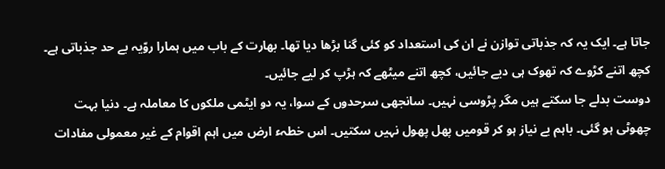جاتا ہے۔ ایک یہ کہ جذباتی توازن نے ان کی استعداد کو کئی گنا بڑھا دیا تھا۔ بھارت کے باب میں ہمارا روّیہ بے حد جذباتی ہے۔ کچھ اتنے کڑوے کہ تھوک ہی دیے جائیں، کچھ اتنے میٹھے کہ ہڑپ کر لیے جائیں۔
دوست بدلے جا سکتے ہیں مگر پڑوسی نہیں۔ سانجھی سرحدوں کے سوا، یہ دو ایٹمی ملکوں کا معاملہ ہے۔ دنیا بہت چھوٹی ہو گئی۔ باہم بے نیاز ہو کر قومیں پھل پھول نہیں سکتیں۔ اس خطہء ارض میں اہم اقوام کے غیر معمولی مفادات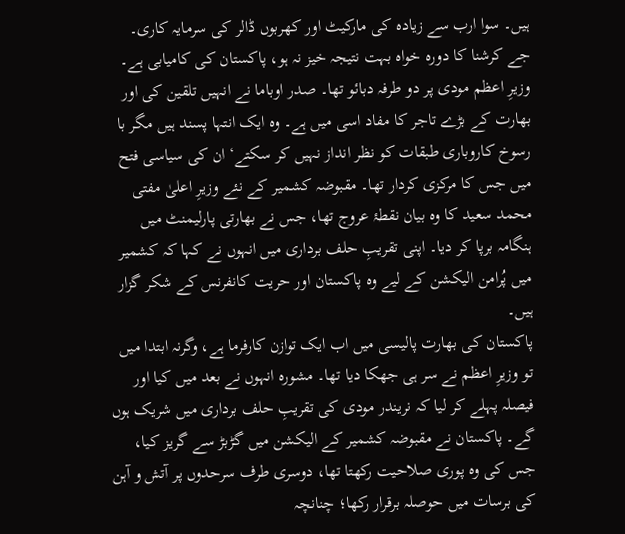ہیں۔ سوا ارب سے زیادہ کی مارکیٹ اور کھربوں ڈالر کی سرمایہ کاری۔
جے کرشنا کا دورہ خواہ بہت نتیجہ خیز نہ ہو، پاکستان کی کامیابی ہے۔ وزیرِ اعظم مودی پر دو طرفہ دبائو تھا۔ صدر اوباما نے انہیں تلقین کی اور بھارت کے بڑے تاجر کا مفاد اسی میں ہے۔ وہ ایک انتہا پسند ہیں مگر با رسوخ کاروباری طبقات کو نظر انداز نہیں کر سکتے‘ ان کی سیاسی فتح میں جس کا مرکزی کردار تھا۔ مقبوضہ کشمیر کے نئے وزیرِ اعلیٰ مفتی محمد سعید کا وہ بیان نقطۂ عروج تھا، جس نے بھارتی پارلیمنٹ میں ہنگامہ برپا کر دیا۔ اپنی تقریبِ حلف برداری میں انہوں نے کہا کہ کشمیر میں پُرامن الیکشن کے لیے وہ پاکستان اور حریت کانفرنس کے شکر گزار ہیں۔
پاکستان کی بھارت پالیسی میں اب ایک توازن کارفرما ہے، وگرنہ ابتدا میں تو وزیرِ اعظم نے سر ہی جھکا دیا تھا۔ مشورہ انہوں نے بعد میں کیا اور فیصلہ پہلے کر لیا کہ نریندر مودی کی تقریبِ حلف برداری میں شریک ہوں گے۔ پاکستان نے مقبوضہ کشمیر کے الیکشن میں گڑبڑ سے گریز کیا، جس کی وہ پوری صلاحیت رکھتا تھا، دوسری طرف سرحدوں پر آتش و آہن کی برسات میں حوصلہ برقرار رکھا؛ چنانچہ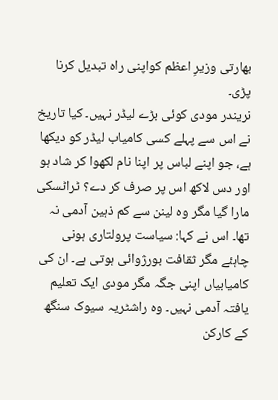بھارتی وزیرِ اعظم کواپنی راہ تبدیل کرنا پڑی۔
نریندر مودی کوئی بڑے لیڈر نہیں۔ کیا تاریخ نے اس سے پہلے کسی کامیاب لیڈر کو دیکھا ہے، جو اپنے لباس پر اپنا نام لکھوا کر شاد ہو اور دس لاکھ اس پر صرف کر دے؟ ٹراٹسکی مارا گیا مگر وہ لینن سے کم ذہین آدمی نہ تھا۔ اس نے کہا: سیاست پرولتاری ہونی چاہئے مگر ثقافت بورژوائی ہوتی ہے۔ ان کی کامیابیاں اپنی جگہ مگر مودی ایک تعلیم یافتہ آدمی نہیں۔ وہ راشٹریہ سیوک سنگھ کے کارکن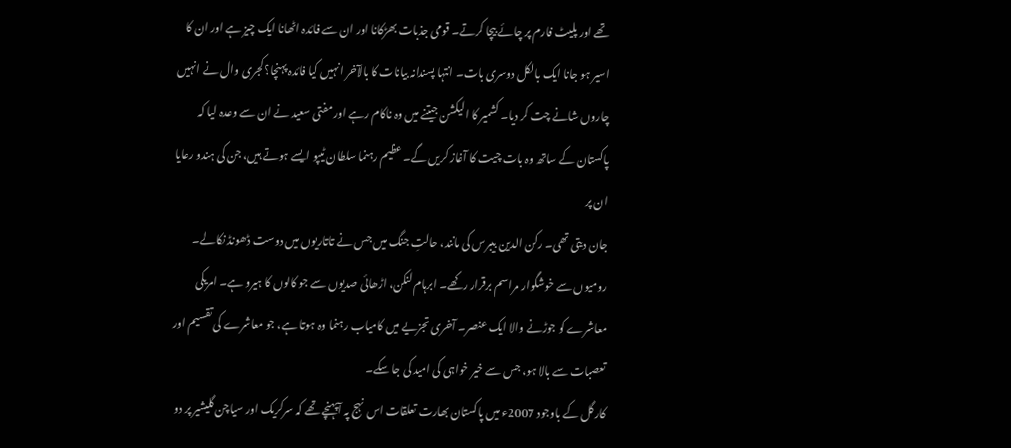تھے اور پلیٹ فارم پر چائے بیچا کرتے۔ قومی جذبات بھڑکانا اور ان سے فائدہ اٹھانا ایک چیز ہے اور ان کا اسیر ہو جانا ایک بالکل دوسری بات۔ انتہا پسندانہ بیانات کا بالآخر انہیں کیا فائدہ پہنچا؟ کجری وال نے انہیں چاروں شانے چت کر دیا۔ کشمیر کا الیکشن جیتنے میں وہ ناکام رہے اور مفتی سعید نے ان سے وعدہ لیا کہ پاکستان کے ساتھ وہ بات چیت کا آغاز کریں گے۔ عظیم رہنما سلطان ٹیپو ایسے ہوتے ہیں، جن کی ہندو رعایا ان پر
جان دیتی تھی۔ رکن الدین بیبرس کی مانند، حالتِ جنگ میں جس نے تاتاریوں میں دوست ڈھونڈ نکالے۔ رومیوں سے خوشگوار مراسم برقرار رکھے۔ ابرہام لنکن، اڑھائی صدیوں سے جو کالوں کا ہیرو ہے۔ امریکی معاشرے کو جوڑنے والا ایک عنصر۔ آخری تجزیے میں کامیاب رہنما وہ ہوتا ہے، جو معاشرے کی تقسیم اور تعصبات سے بالا ہو، جس سے خیر خواہی کی امید کی جا سکے۔
کارگل کے باوجود 2007ء میں پاکستان بھارت تعلقات اس نہج پہ آپہنچے تھے کہ سرکریک اور سیاچن گلیشیر پر دو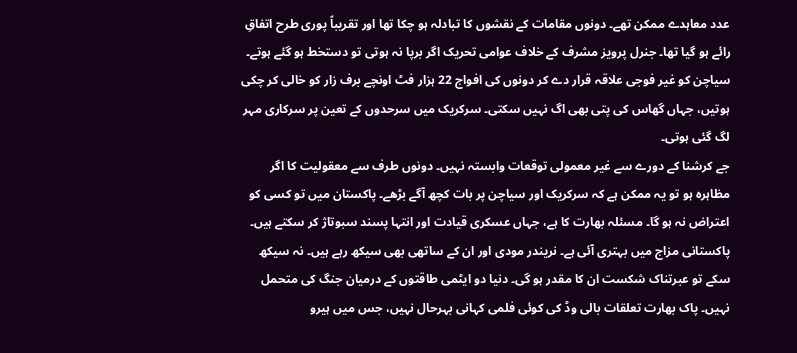عدد معاہدے ممکن تھے۔ دونوں مقامات کے نقشوں کا تبادلہ ہو چکا تھا اور تقریباً پوری طرح اتفاقِ رائے ہو گیا تھا۔ جنرل پرویز مشرف کے خلاف عوامی تحریک اگر برپا نہ ہوتی تو دستخط ہو گئے ہوتے۔ سیاچن کو غیر فوجی علاقہ قرار دے کر دونوں کی افواج 22 ہزار فٹ اونچے برف زار کو خالی کر چکی ہوتیں، جہاں گھاس کی پتی بھی اگ نہیں سکتی۔ سرکریک میں سرحدوں کے تعین پر سرکاری مہر لگ گئی ہوتی۔
جے کرشنا کے دورے سے غیر معمولی توقعات وابستہ نہیں۔ دونوں طرف سے معقولیت کا اگر مظاہرہ ہو تو یہ ممکن ہے کہ سرکریک اور سیاچن پر بات کچھ آگے بڑھے۔ پاکستان میں تو کسی کو اعتراض نہ ہو گا۔ مسئلہ بھارت کا ہے، جہاں عسکری قیادت اور انتہا پسند سبوتاژ کر سکتے ہیں۔ پاکستانی مزاج میں بہتری آئی ہے۔ نریندر مودی اور ان کے ساتھی بھی سیکھ رہے ہیں۔ نہ سیکھ سکے تو عبرتناک شکست ان کا مقدر ہو گی۔ دنیا دو ایٹمی طاقتوں کے درمیان جنگ کی متحمل نہیں۔ پاک بھارت تعلقات بالی وڈ کی کوئی فلمی کہانی بہرحال نہیں، جس میں ہیرو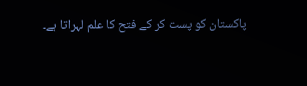پاکستان کو پست کر کے فتح کا علم لہراتا ہے۔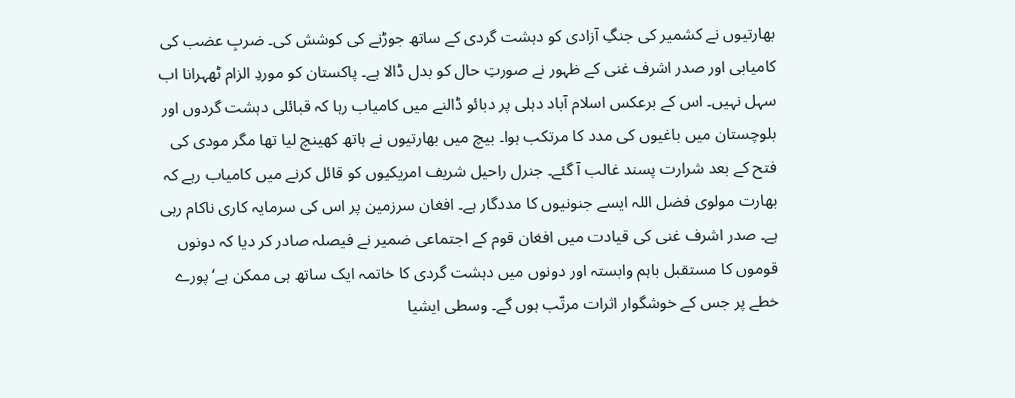بھارتیوں نے کشمیر کی جنگِ آزادی کو دہشت گردی کے ساتھ جوڑنے کی کوشش کی۔ ضربِ عضب کی کامیابی اور صدر اشرف غنی کے ظہور نے صورتِ حال کو بدل ڈالا ہے۔ پاکستان کو موردِ الزام ٹھہرانا اب سہل نہیں۔ اس کے برعکس اسلام آباد دہلی پر دبائو ڈالنے میں کامیاب رہا کہ قبائلی دہشت گردوں اور بلوچستان میں باغیوں کی مدد کا مرتکب ہوا۔ بیچ میں بھارتیوں نے ہاتھ کھینچ لیا تھا مگر مودی کی فتح کے بعد شرارت پسند غالب آ گئے۔ جنرل راحیل شریف امریکیوں کو قائل کرنے میں کامیاب رہے کہ بھارت مولوی فضل اللہ ایسے جنونیوں کا مددگار ہے۔ افغان سرزمین پر اس کی سرمایہ کاری ناکام رہی ہے۔ صدر اشرف غنی کی قیادت میں افغان قوم کے اجتماعی ضمیر نے فیصلہ صادر کر دیا کہ دونوں قوموں کا مستقبل باہم وابستہ اور دونوں میں دہشت گردی کا خاتمہ ایک ساتھ ہی ممکن ہے‘ پورے خطے پر جس کے خوشگوار اثرات مرتّب ہوں گے۔ وسطی ایشیا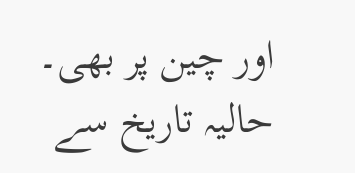اور چین پر بھی۔
حالیہ تاریخ سے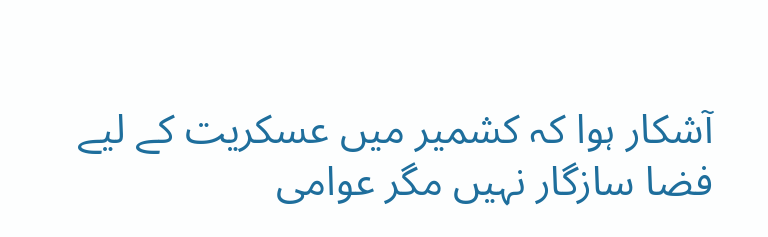آشکار ہوا کہ کشمیر میں عسکریت کے لیے فضا سازگار نہیں مگر عوامی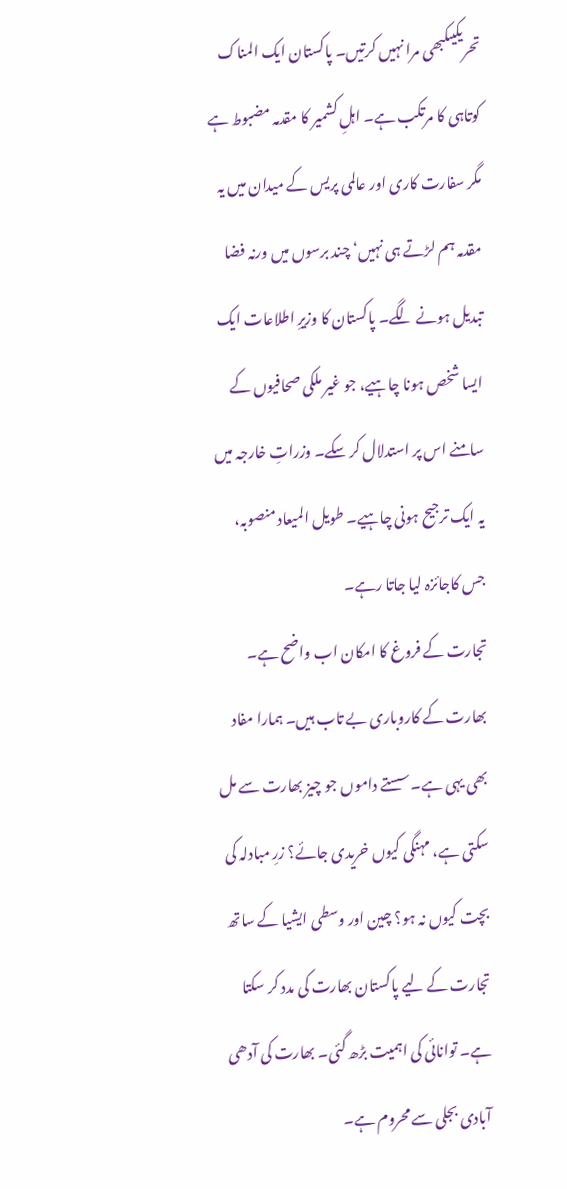تحریکیںکبھی مرا نہیں کرتیں۔ پاکستان ایک المناک کوتاہی کا مرتکب ہے۔ اہلِ کشمیر کا مقدمہ مضبوط ہے مگر سفارت کاری اور عالمی پریس کے میدان میں یہ مقدمہ ہم لڑتے ہی نہیں‘ چند برسوں میں ورنہ فضا تبدیل ہونے لگے۔ پاکستان کا وزیرِ اطلاعات ایک ایسا شخص ہونا چاہیے، جو غیر ملکی صحافیوں کے سامنے اس پر استدلال کر سکے۔ وزراتِ خارجہ میں یہ ایک ترجیح ہونی چاہیے۔ طویل المیعاد منصوبہ، جس کاجائزہ لیا جاتا رہے۔
تجارت کے فروغ کا امکان اب واضح ہے۔ بھارت کے کاروباری بے تاب ہیں۔ ہمارا مفاد بھی یہی ہے۔ سستے داموں جو چیز بھارت سے مل سکتی ہے، مہنگی کیوں خریدی جائے؟ زرِ مبادلہ کی بچت کیوں نہ ہو؟ چین اور وسطی ایشیا کے ساتھ تجارت کے لیے پاکستان بھارت کی مدد کر سکتا ہے۔ توانائی کی اہمیت بڑھ گئی۔ بھارت کی آدھی آبادی بجلی سے محروم ہے۔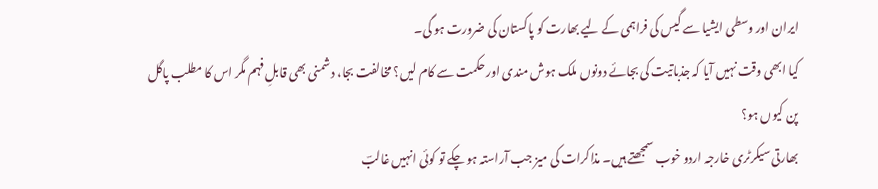ایران اور وسطی ایشیا سے گیس کی فراہمی کے لیے بھارت کو پاکستان کی ضرورت ہو گی۔
کیا ابھی وقت نہیں آیا کہ جذباتیت کی بجائے دونوں ملک ہوش مندی اور حکمت سے کام لیں؟ مخالفت بجا، دشمنی بھی قابلِ فہم مگر اس کا مطلب پاگل پن کیوں ہو؟
بھارتی سیکرٹری خارجہ اردو خوب سمجھتے ہیں۔ مذاکرات کی میز جب آراستہ ہو چکے تو کوئی انہیں غالبؔ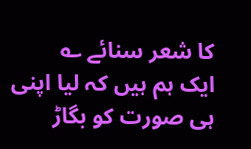کا شعر سنائے ؎
ایک ہم ہیں کہ لیا اپنی ہی صورت کو بگاڑ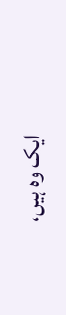ایک وہ ہیں،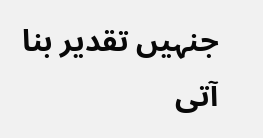جنہیں تقدیر بنا آتی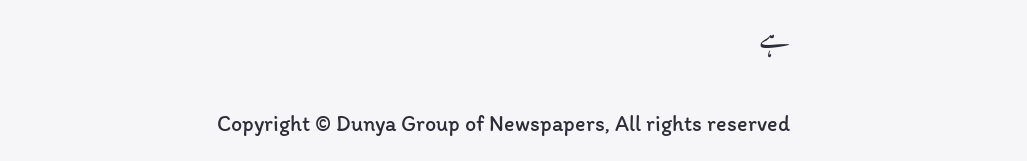ہے

Copyright © Dunya Group of Newspapers, All rights reserved